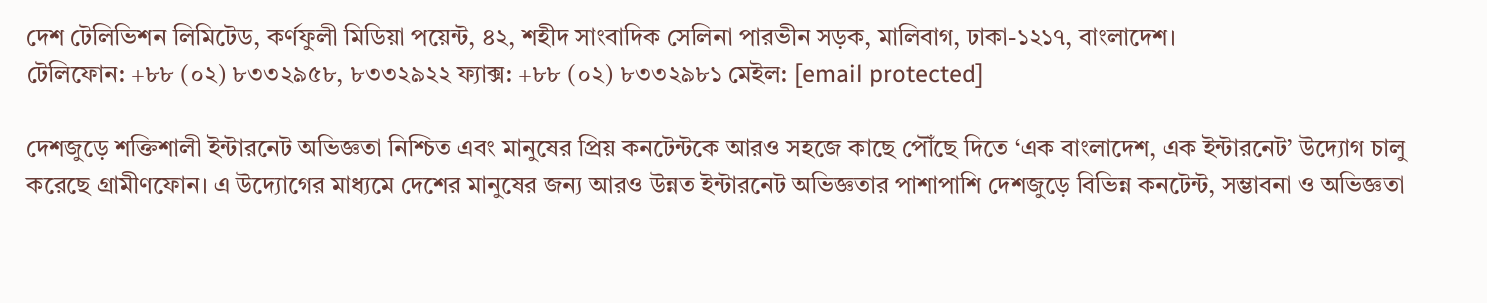দেশ টেলিভিশন লিমিটেড, কর্ণফুলী মিডিয়া পয়েন্ট, ৪২, শহীদ সাংবাদিক সেলিনা পারভীন সড়ক, মালিবাগ, ঢাকা-১২১৭, বাংলাদেশ।
টেলিফোন: +৮৮ (০২) ৮৩৩২৯৫৮, ৮৩৩২৯২২ ফ্যাক্স: +৮৮ (০২) ৮৩৩২৯৮১ মেইল: [email protected]

দেশজুড়ে শক্তিশালী ইন্টারনেট অভিজ্ঞতা নিশ্চিত এবং মানুষের প্রিয় কনটেন্টকে আরও সহজে কাছে পৌঁছে দিতে ‘এক বাংলাদেশ, এক ইন্টারনেট’ উদ্যোগ চালু করেছে গ্রামীণফোন। এ উদ্যোগের মাধ্যমে দেশের মানুষের জন্য আরও উন্নত ইন্টারনেট অভিজ্ঞতার পাশাপাশি দেশজুড়ে বিভিন্ন কনটেন্ট, সম্ভাবনা ও অভিজ্ঞতা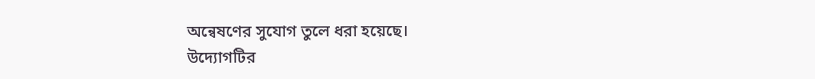অন্বেষণের সুযোগ তুলে ধরা হয়েছে।
উদ্যোগটির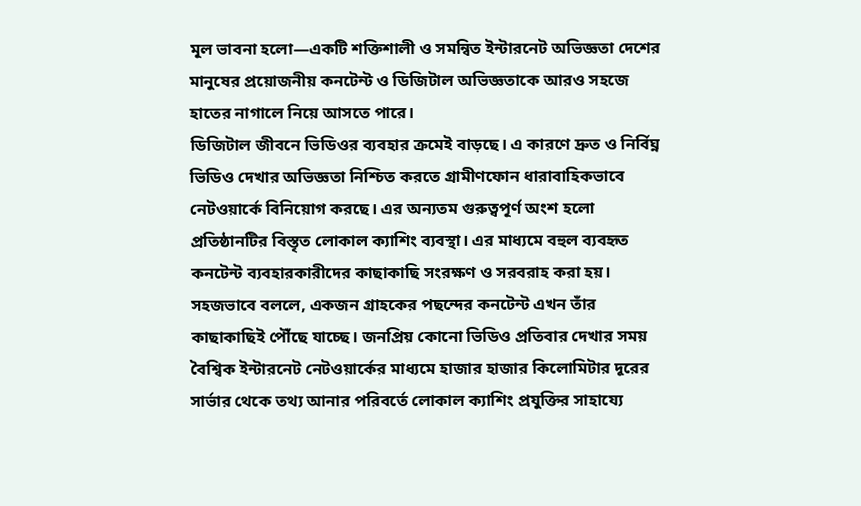মূল ভাবনা হলো—একটি শক্তিশালী ও সমন্বিত ইন্টারনেট অভিজ্ঞতা দেশের মানুষের প্রয়োজনীয় কনটেন্ট ও ডিজিটাল অভিজ্ঞতাকে আরও সহজে হাতের নাগালে নিয়ে আসতে পারে।
ডিজিটাল জীবনে ভিডিওর ব্যবহার ক্রমেই বাড়ছে। এ কারণে দ্রুত ও নির্বিঘ্ন ভিডিও দেখার অভিজ্ঞতা নিশ্চিত করতে গ্রামীণফোন ধারাবাহিকভাবে নেটওয়ার্কে বিনিয়োগ করছে। এর অন্যতম গুরুত্বপূর্ণ অংশ হলো প্রতিষ্ঠানটির বিস্তৃত লোকাল ক্যাশিং ব্যবস্থা। এর মাধ্যমে বহুল ব্যবহৃত কনটেন্ট ব্যবহারকারীদের কাছাকাছি সংরক্ষণ ও সরবরাহ করা হয়।
সহজভাবে বললে, একজন গ্রাহকের পছন্দের কনটেন্ট এখন তাঁর কাছাকাছিই পৌঁছে যাচ্ছে। জনপ্রিয় কোনো ভিডিও প্রতিবার দেখার সময় বৈশ্বিক ইন্টারনেট নেটওয়ার্কের মাধ্যমে হাজার হাজার কিলোমিটার দূরের সার্ভার থেকে তথ্য আনার পরিবর্তে লোকাল ক্যাশিং প্রযুক্তির সাহায্যে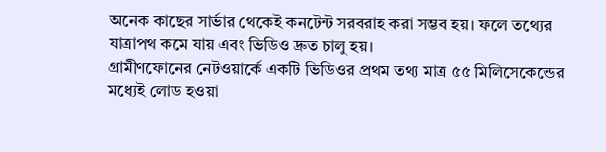অনেক কাছের সার্ভার থেকেই কনটেন্ট সরবরাহ করা সম্ভব হয়। ফলে তথ্যের যাত্রাপথ কমে যায় এবং ভিডিও দ্রুত চালু হয়।
গ্রামীণফোনের নেটওয়ার্কে একটি ভিডিওর প্রথম তথ্য মাত্র ৫৫ মিলিসেকেন্ডের মধ্যেই লোড হওয়া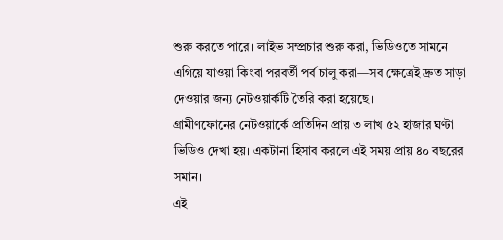শুরু করতে পারে। লাইভ সম্প্রচার শুরু করা, ভিডিওতে সামনে এগিয়ে যাওয়া কিংবা পরবর্তী পর্ব চালু করা—সব ক্ষেত্রেই দ্রুত সাড়া দেওয়ার জন্য নেটওয়ার্কটি তৈরি করা হয়েছে।
গ্রামীণফোনের নেটওয়ার্কে প্রতিদিন প্রায় ৩ লাখ ৫২ হাজার ঘণ্টা ভিডিও দেখা হয়। একটানা হিসাব করলে এই সময় প্রায় ৪০ বছরের সমান।
এই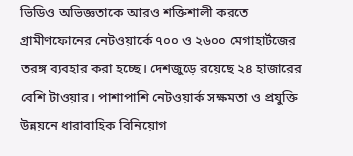ভিডিও অভিজ্ঞতাকে আরও শক্তিশালী করতে গ্রামীণফোনের নেটওয়ার্কে ৭০০ ও ২৬০০ মেগাহার্টজের তরঙ্গ ব্যবহার করা হচ্ছে। দেশজুড়ে রয়েছে ২৪ হাজারের বেশি টাওয়ার। পাশাপাশি নেটওয়ার্ক সক্ষমতা ও প্রযুক্তি উন্নয়নে ধারাবাহিক বিনিয়োগ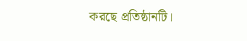করছে প্রতিষ্ঠানটি।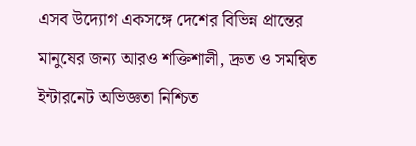এসব উদ্যোগ একসঙ্গে দেশের বিভিন্ন প্রান্তের মানুষের জন্য আরও শক্তিশালী, দ্রুত ও সমন্বিত ইন্টারনেট অভিজ্ঞতা নিশ্চিত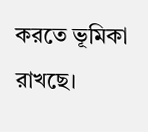করতে ভূমিকা রাখছে।